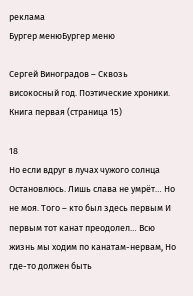реклама
Бургер менюБургер меню

Сергей Виноградов – Сквозь високосный год. Поэтические хроники. Книга первая (страница 15)

18
Но если вдруг в лучах чужого солнца Остановлюсь. Лишь слава не умрёт… Но не моя. Того – кто был здесь первым И первым тот канат преодолел… Всю жизнь мы ходим по канатам-нервам, Но где-то должен быть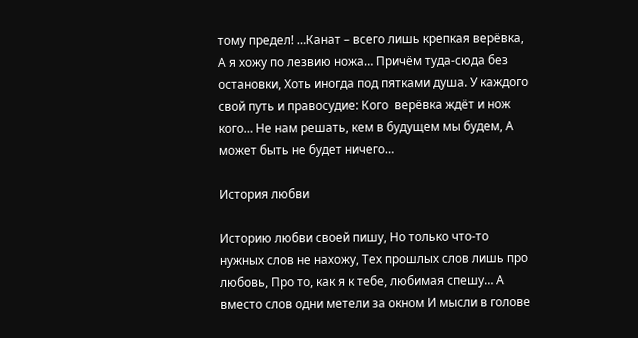тому предел! …Канат – всего лишь крепкая верёвка, А я хожу по лезвию ножа… Причём туда-сюда без остановки, Хоть иногда под пятками душа. У каждого свой путь и правосудие: Кого  верёвка ждёт и нож кого… Не нам решать, кем в будущем мы будем, А  может быть не будет ничего…

История любви

Историю любви своей пишу, Но только что-то нужных слов не нахожу, Тех прошлых слов лишь про любовь, Про то, как я к тебе, любимая спешу… А вместо слов одни метели за окном И мысли в голове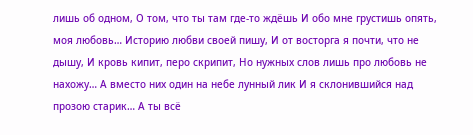лишь об одном, О том, что ты там где-то ждёшь И обо мне грустишь опять, моя любовь… Историю любви своей пишу, И от восторга я почти, что не дышу, И кровь кипит, перо скрипит, Но нужных слов лишь про любовь не нахожу… А вместо них один на небе лунный лик И я склонившийся над прозою старик… А ты всё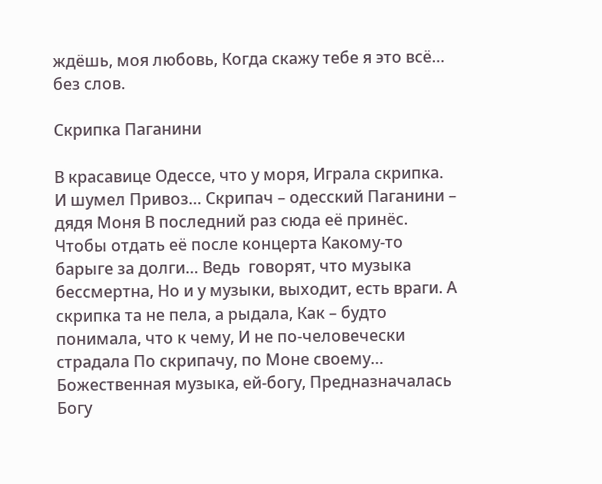ждёшь, моя любовь, Когда скажу тебе я это всё…  без слов.

Скрипка Паганини

В красавице Одессе, что у моря, Играла скрипка. И шумел Привоз… Скрипач – одесский Паганини – дядя Моня В последний раз сюда её принёс. Чтобы отдать её после концерта Какому-то барыге за долги… Ведь  говорят, что музыка бессмертна, Но и у музыки, выходит, есть враги. А скрипка та не пела, а рыдала, Как – будто понимала, что к чему, И не по-человечески страдала По скрипачу, по Моне своему… Божественная музыка, ей-богу, Предназначалась Богу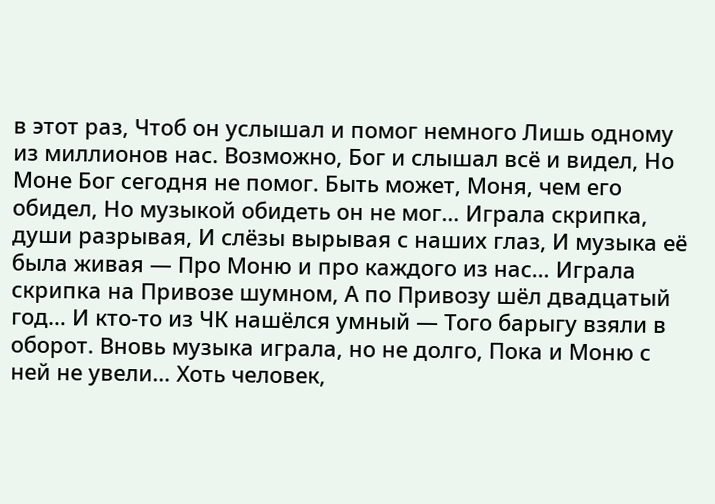в этот раз, Чтоб он услышал и помог немного Лишь одному из миллионов нас. Возможно, Бог и слышал всё и видел, Но Моне Бог сегодня не помог. Быть может, Моня, чем его обидел, Но музыкой обидеть он не мог… Играла скрипка, души разрывая, И слёзы вырывая с наших глаз, И музыка её была живая — Про Моню и про каждого из нас… Играла скрипка на Привозе шумном, А по Привозу шёл двадцатый год… И кто-то из ЧК нашёлся умный — Того барыгу взяли в оборот. Вновь музыка играла, но не долго, Пока и Моню с ней не увели… Хоть человек,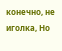конечно, не иголка, Но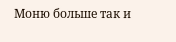Моню больше так и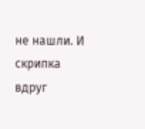не нашли. И скрипка вдруг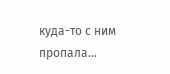куда-то с ним пропала…